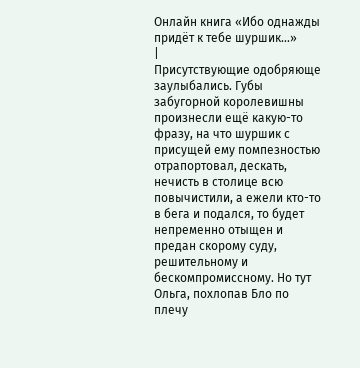Онлайн книга «Ибо однажды придёт к тебе шуршик…»
|
Присутствующие одобряюще заулыбались. Губы забугорной королевишны произнесли ещё какую-то фразу, на что шуршик с присущей ему помпезностью отрапортовал, дескать, нечисть в столице всю повычистили, а ежели кто-то в бега и подался, то будет непременно отыщен и предан скорому суду, решительному и бескомпромиссному. Но тут Ольга, похлопав Бло по плечу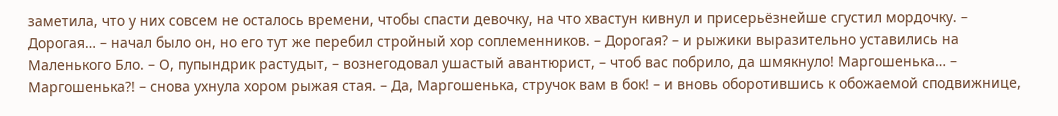заметила, что у них совсем не осталось времени, чтобы спасти девочку, на что хвастун кивнул и присерьёзнейше сгустил мордочку. – Дорогая… – начал было он, но его тут же перебил стройный хор соплеменников. – Дорогая? – и рыжики выразительно уставились на Маленького Бло. – О, пупындрик растудыт, – вознегодовал ушастый авантюрист, – чтоб вас побрило, да шмякнуло! Маргошенька… – Маргошенька?! – снова ухнула хором рыжая стая. – Да, Маргошенька, стручок вам в бок! – и вновь оборотившись к обожаемой сподвижнице,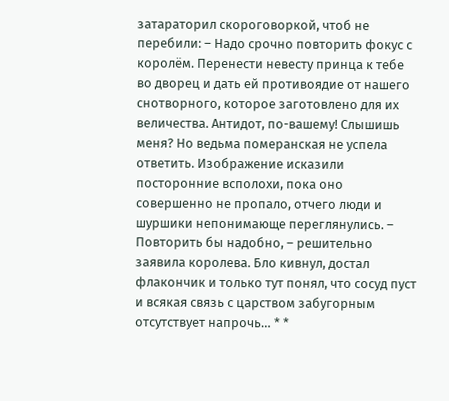затараторил скороговоркой, чтоб не перебили: – Надо срочно повторить фокус с королём. Перенести невесту принца к тебе во дворец и дать ей противоядие от нашего снотворного, которое заготовлено для их величества. Антидот, по-вашему! Слышишь меня? Но ведьма померанская не успела ответить. Изображение исказили посторонние всполохи, пока оно совершенно не пропало, отчего люди и шуршики непонимающе переглянулись. – Повторить бы надобно, – решительно заявила королева. Бло кивнул, достал флакончик и только тут понял, что сосуд пуст и всякая связь с царством забугорным отсутствует напрочь… * *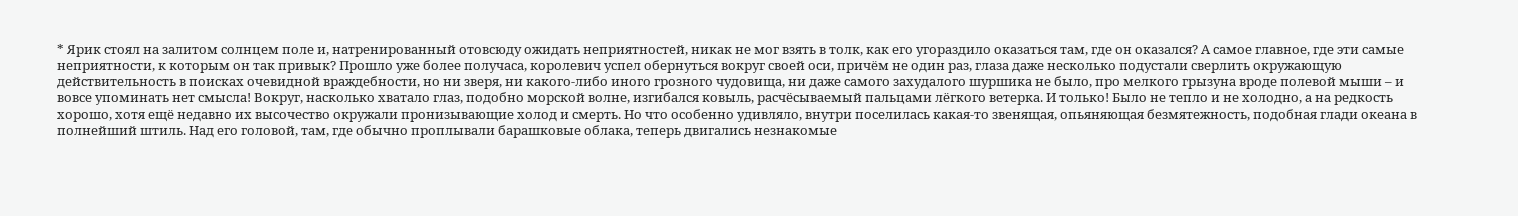* Ярик стоял на залитом солнцем поле и, натренированный отовсюду ожидать неприятностей, никак не мог взять в толк, как его угораздило оказаться там, где он оказался? А самое главное, где эти самые неприятности, к которым он так привык? Прошло уже более получаса, королевич успел обернуться вокруг своей оси, причём не один раз, глаза даже несколько подустали сверлить окружающую действительность в поисках очевидной враждебности, но ни зверя, ни какого-либо иного грозного чудовища, ни даже самого захудалого шуршика не было, про мелкого грызуна вроде полевой мыши – и вовсе упоминать нет смысла! Вокруг, насколько хватало глаз, подобно морской волне, изгибался ковыль, расчёсываемый пальцами лёгкого ветерка. И только! Было не тепло и не холодно, а на редкость хорошо, хотя ещё недавно их высочество окружали пронизывающие холод и смерть. Но что особенно удивляло, внутри поселилась какая-то звенящая, опьяняющая безмятежность, подобная глади океана в полнейший штиль. Над его головой, там, где обычно проплывали барашковые облака, теперь двигались незнакомые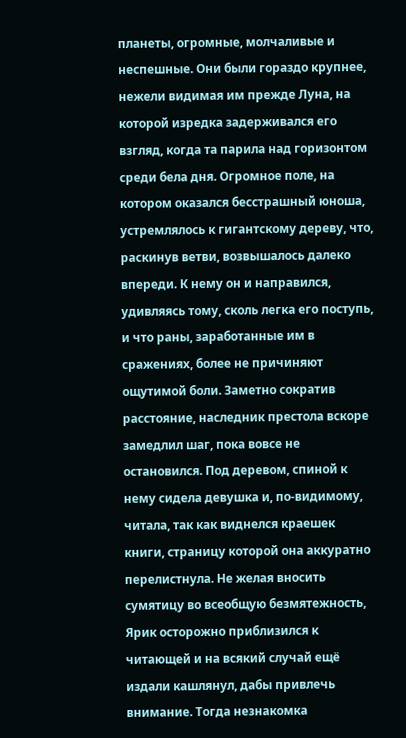планеты, огромные, молчаливые и неспешные. Они были гораздо крупнее, нежели видимая им прежде Луна, на которой изредка задерживался его взгляд, когда та парила над горизонтом среди бела дня. Огромное поле, на котором оказался бесстрашный юноша, устремлялось к гигантскому дереву, что, раскинув ветви, возвышалось далеко впереди. К нему он и направился, удивляясь тому, сколь легка его поступь, и что раны, заработанные им в сражениях, более не причиняют ощутимой боли. Заметно сократив расстояние, наследник престола вскоре замедлил шаг, пока вовсе не остановился. Под деревом, спиной к нему сидела девушка и, по-видимому, читала, так как виднелся краешек книги, страницу которой она аккуратно перелистнула. Не желая вносить сумятицу во всеобщую безмятежность, Ярик осторожно приблизился к читающей и на всякий случай ещё издали кашлянул, дабы привлечь внимание. Тогда незнакомка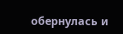обернулась и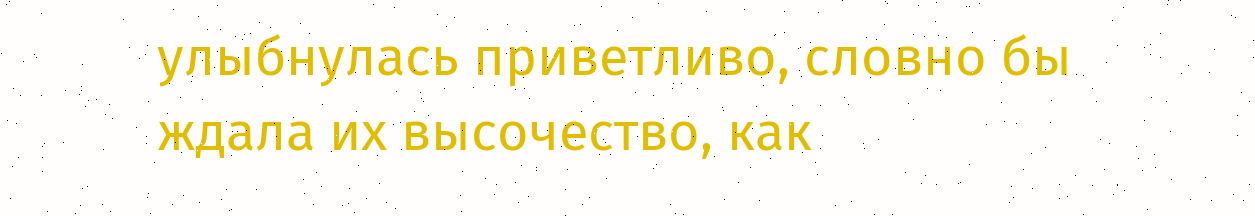улыбнулась приветливо, словно бы ждала их высочество, как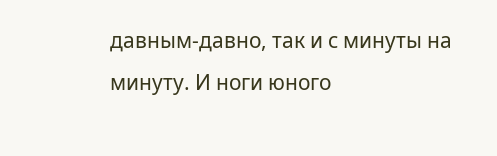давным-давно, так и с минуты на минуту. И ноги юного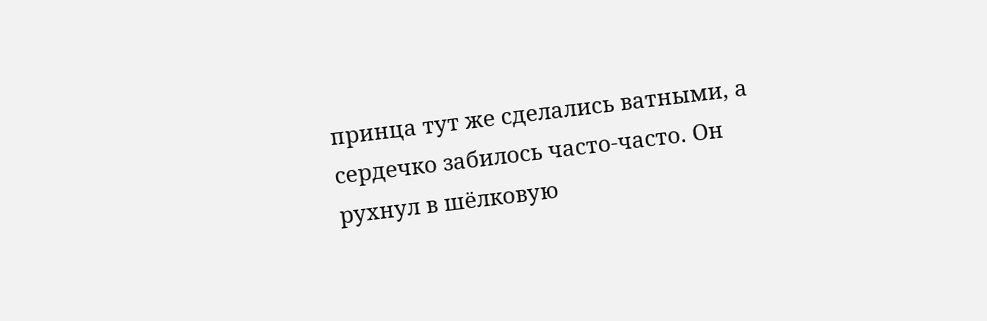принца тут же сделались ватными, а сердечко забилось часто-часто. Он рухнул в шёлковую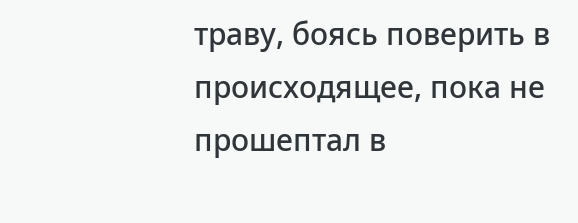траву, боясь поверить в происходящее, пока не прошептал в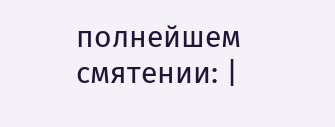полнейшем смятении: |